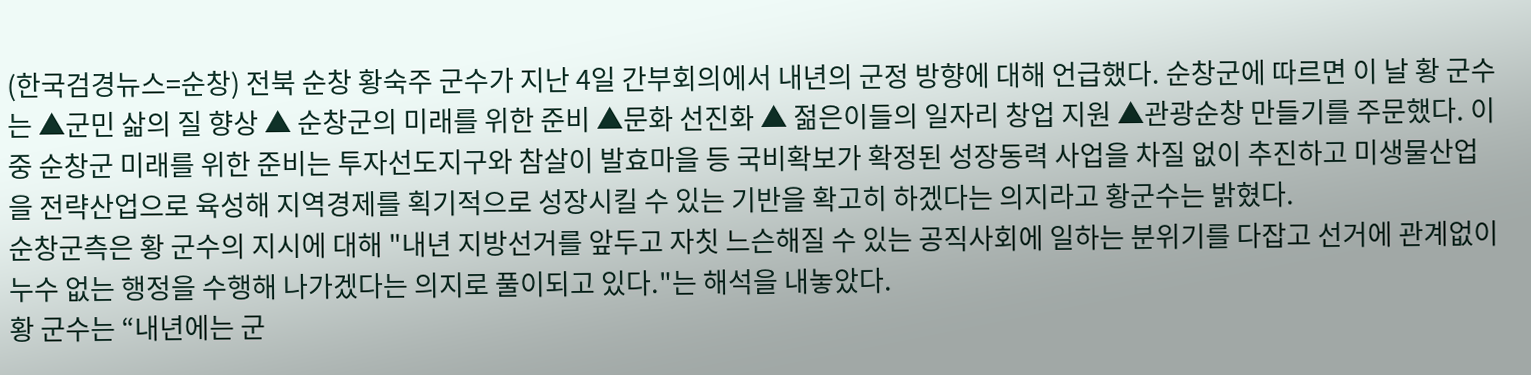(한국검경뉴스=순창) 전북 순창 황숙주 군수가 지난 4일 간부회의에서 내년의 군정 방향에 대해 언급했다. 순창군에 따르면 이 날 황 군수는 ▲군민 삶의 질 향상 ▲ 순창군의 미래를 위한 준비 ▲문화 선진화 ▲ 젊은이들의 일자리 창업 지원 ▲관광순창 만들기를 주문했다. 이 중 순창군 미래를 위한 준비는 투자선도지구와 참살이 발효마을 등 국비확보가 확정된 성장동력 사업을 차질 없이 추진하고 미생물산업을 전략산업으로 육성해 지역경제를 획기적으로 성장시킬 수 있는 기반을 확고히 하겠다는 의지라고 황군수는 밝혔다.
순창군측은 황 군수의 지시에 대해 "내년 지방선거를 앞두고 자칫 느슨해질 수 있는 공직사회에 일하는 분위기를 다잡고 선거에 관계없이 누수 없는 행정을 수행해 나가겠다는 의지로 풀이되고 있다."는 해석을 내놓았다.
황 군수는 “내년에는 군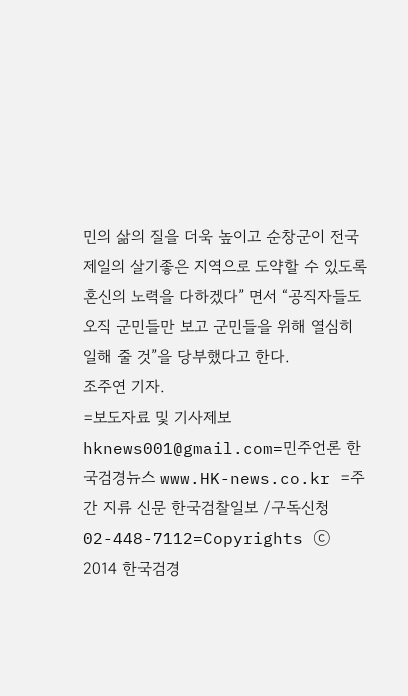민의 삶의 질을 더욱 높이고 순창군이 전국제일의 살기좋은 지역으로 도약할 수 있도록 혼신의 노력을 다하겠다” 면서 “공직자들도 오직 군민들만 보고 군민들을 위해 열심히 일해 줄 것”을 당부했다고 한다.
조주연 기자.
=보도자료 및 기사제보 hknews001@gmail.com=민주언론 한국검경뉴스 www.HK-news.co.kr =주간 지류 신문 한국검찰일보 /구독신청 02-448-7112=Copyrights ⓒ 2014 한국검경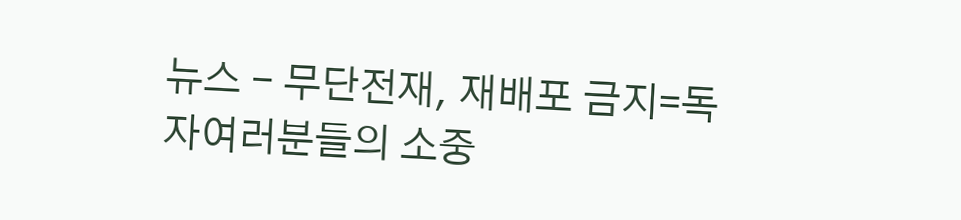뉴스 - 무단전재, 재배포 금지=독자여러분들의 소중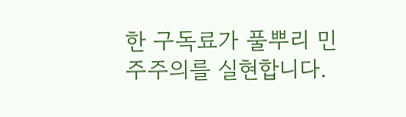한 구독료가 풀뿌리 민주주의를 실현합니다.